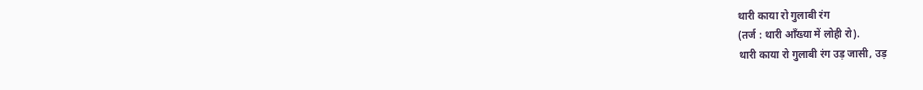थारी काया रो गुलाबी रंग
(तर्ज : थारी आँख्या में लोही रो).
थारी काया रो गुलाबी रंग उड़ जासी, उड़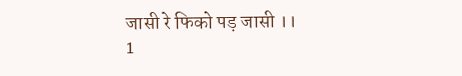जासी रे फिको पड़ जासी ।।
1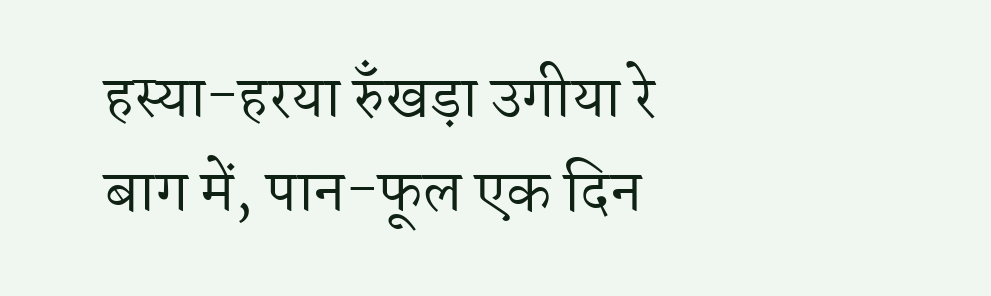हस्या-हरया रुँखड़ा उगीया रे बाग में, पान-फूल एक दिन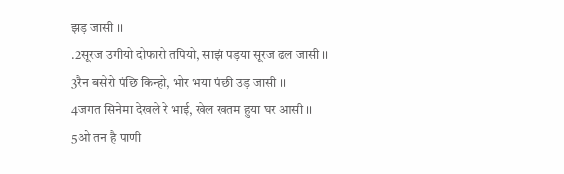झड़ जासी ।।
.2सूरज उगीयो दोफारो तपियो, साझं पड़या सूरज ढल जासी ।।
3रैन बसेरो पंछि किन्हो, भोर भया पंछी उड़ जासी ।।
4जगत सिनेमा देखले रे भाई, खेल खतम हुया घर आसी ।।
5ओ तन है पाणी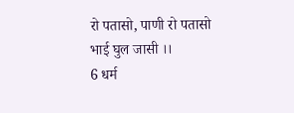रो पतासो, पाणी रो पतासो भाई घुल जासी ।।
6 धर्म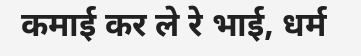कमाई कर ले रे भाई, धर्म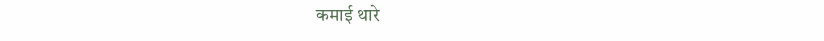कमाई थारे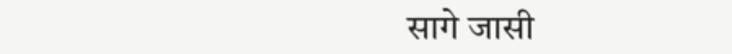सागे जासी